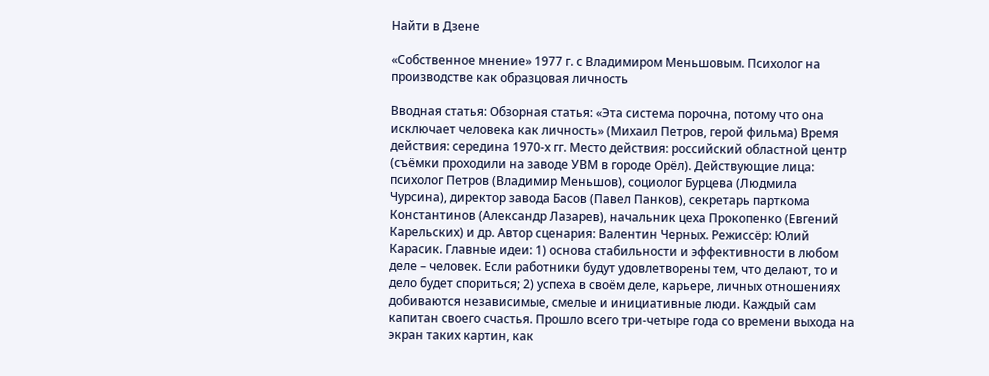Найти в Дзене

«Собственное мнение» 1977 г. с Владимиром Меньшовым. Психолог на производстве как образцовая личность

Вводная статья: Обзорная статья: «Эта система порочна, потому что она исключает человека как личность» (Михаил Петров, герой фильма) Время действия: середина 1970-х гг. Место действия: российский областной центр (съёмки проходили на заводе УВМ в городе Орёл). Действующие лица: психолог Петров (Владимир Меньшов), социолог Бурцева (Людмила Чурсина), директор завода Басов (Павел Панков), секретарь парткома Константинов (Александр Лазарев), начальник цеха Прокопенко (Евгений Карельских) и др. Автор сценария: Валентин Черных. Режиссёр: Юлий Карасик. Главные идеи: 1) основа стабильности и эффективности в любом деле – человек. Если работники будут удовлетворены тем, что делают, то и дело будет спориться; 2) успеха в своём деле, карьере, личных отношениях добиваются независимые, смелые и инициативные люди. Каждый сам капитан своего счастья. Прошло всего три-четыре года со времени выхода на экран таких картин, как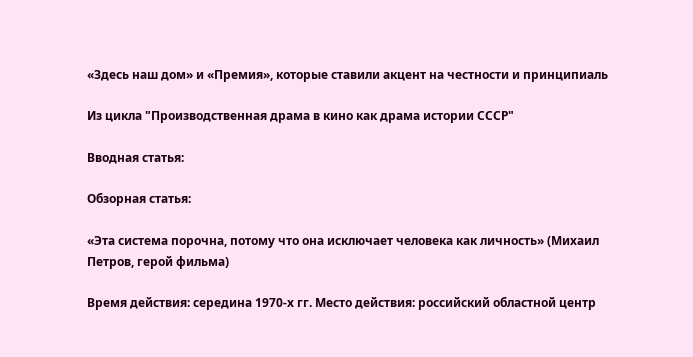«Здесь наш дом» и «Премия», которые ставили акцент на честности и принципиаль

Из цикла "Производственная драма в кино как драма истории СССР"

Вводная статья:

Обзорная статья:

«Эта система порочна, потому что она исключает человека как личность» (Михаил Петров, герой фильма)

Время действия: середина 1970-х гг. Место действия: российский областной центр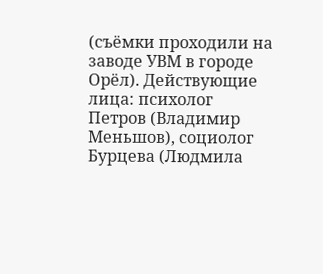(съёмки проходили на заводе УВМ в городе Орёл). Действующие лица: психолог Петров (Владимир Меньшов), социолог Бурцева (Людмила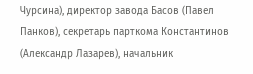Чурсина), директор завода Басов (Павел Панков), секретарь парткома Константинов (Александр Лазарев), начальник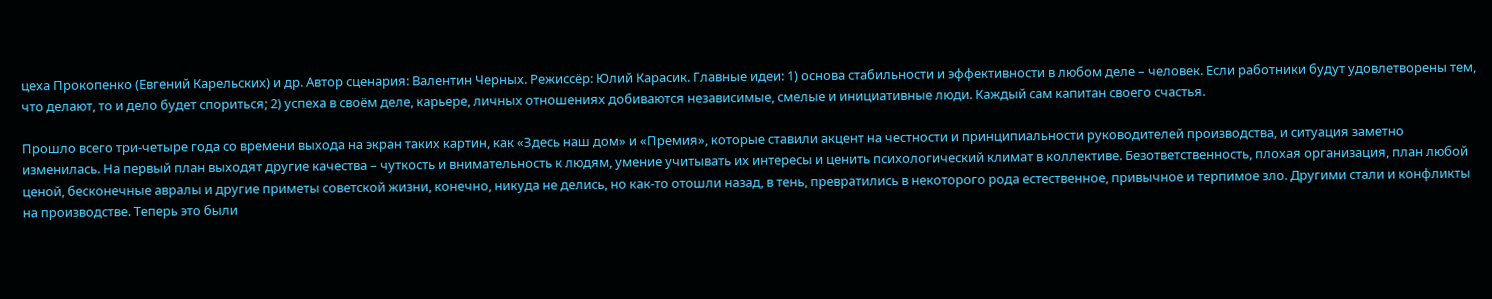цеха Прокопенко (Евгений Карельских) и др. Автор сценария: Валентин Черных. Режиссёр: Юлий Карасик. Главные идеи: 1) основа стабильности и эффективности в любом деле – человек. Если работники будут удовлетворены тем, что делают, то и дело будет спориться; 2) успеха в своём деле, карьере, личных отношениях добиваются независимые, смелые и инициативные люди. Каждый сам капитан своего счастья.

Прошло всего три-четыре года со времени выхода на экран таких картин, как «Здесь наш дом» и «Премия», которые ставили акцент на честности и принципиальности руководителей производства, и ситуация заметно изменилась. На первый план выходят другие качества – чуткость и внимательность к людям, умение учитывать их интересы и ценить психологический климат в коллективе. Безответственность, плохая организация, план любой ценой, бесконечные авралы и другие приметы советской жизни, конечно, никуда не делись, но как-то отошли назад, в тень, превратились в некоторого рода естественное, привычное и терпимое зло. Другими стали и конфликты на производстве. Теперь это были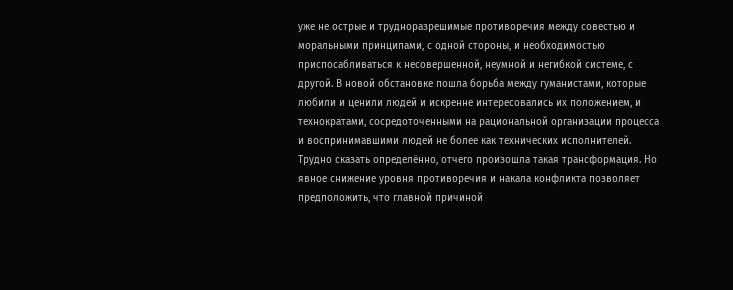уже не острые и трудноразрешимые противоречия между совестью и моральными принципами, с одной стороны, и необходимостью приспосабливаться к несовершенной, неумной и негибкой системе, с другой. В новой обстановке пошла борьба между гуманистами, которые любили и ценили людей и искренне интересовались их положением, и технократами, сосредоточенными на рациональной организации процесса и воспринимавшими людей не более как технических исполнителей. Трудно сказать определённо, отчего произошла такая трансформация. Но явное снижение уровня противоречия и накала конфликта позволяет предположить, что главной причиной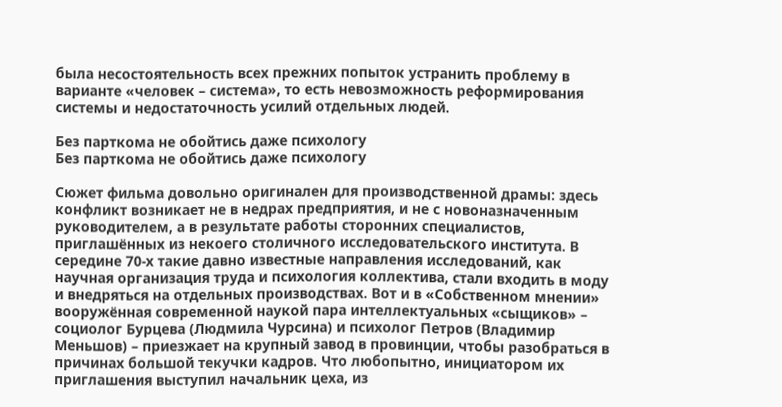была несостоятельность всех прежних попыток устранить проблему в варианте «человек – система», то есть невозможность реформирования системы и недостаточность усилий отдельных людей.

Без парткома не обойтись даже психологу
Без парткома не обойтись даже психологу

Сюжет фильма довольно оригинален для производственной драмы: здесь конфликт возникает не в недрах предприятия, и не с новоназначенным руководителем, а в результате работы сторонних специалистов, приглашённых из некоего столичного исследовательского института. В середине 70-х такие давно известные направления исследований, как научная организация труда и психология коллектива, стали входить в моду и внедряться на отдельных производствах. Вот и в «Собственном мнении» вооружённая современной наукой пара интеллектуальных «сыщиков» – социолог Бурцева (Людмила Чурсина) и психолог Петров (Владимир Меньшов) – приезжает на крупный завод в провинции, чтобы разобраться в причинах большой текучки кадров. Что любопытно, инициатором их приглашения выступил начальник цеха, из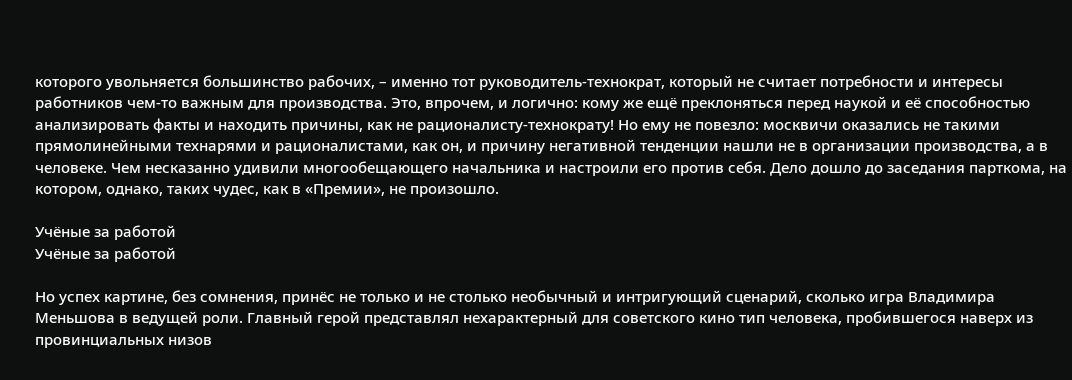которого увольняется большинство рабочих, – именно тот руководитель-технократ, который не считает потребности и интересы работников чем-то важным для производства. Это, впрочем, и логично: кому же ещё преклоняться перед наукой и её способностью анализировать факты и находить причины, как не рационалисту-технократу! Но ему не повезло: москвичи оказались не такими прямолинейными технарями и рационалистами, как он, и причину негативной тенденции нашли не в организации производства, а в человеке. Чем несказанно удивили многообещающего начальника и настроили его против себя. Дело дошло до заседания парткома, на котором, однако, таких чудес, как в «Премии», не произошло.

Учёные за работой
Учёные за работой

Но успех картине, без сомнения, принёс не только и не столько необычный и интригующий сценарий, сколько игра Владимира Меньшова в ведущей роли. Главный герой представлял нехарактерный для советского кино тип человека, пробившегося наверх из провинциальных низов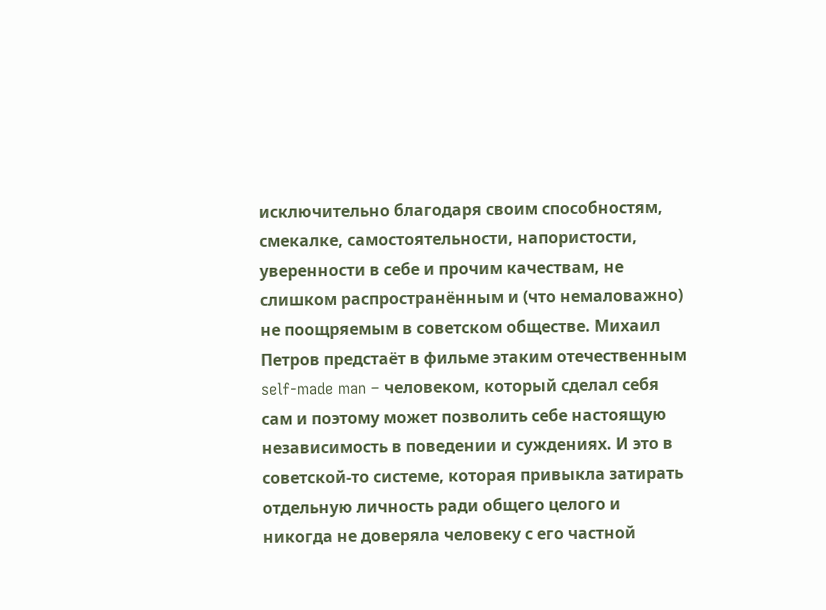исключительно благодаря своим способностям, смекалке, самостоятельности, напористости, уверенности в себе и прочим качествам, не слишком распространённым и (что немаловажно) не поощряемым в советском обществе. Михаил Петров предстаёт в фильме этаким отечественным self-made man – человеком, который сделал себя сам и поэтому может позволить себе настоящую независимость в поведении и суждениях. И это в советской-то системе, которая привыкла затирать отдельную личность ради общего целого и никогда не доверяла человеку с его частной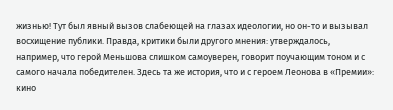жизнью! Тут был явный вызов слабеющей на глазах идеологии, но он-то и вызывал восхищение публики. Правда, критики были другого мнения: утверждалось, например, что герой Меньшова слишком самоуверен, говорит поучающим тоном и с самого начала победителен. Здесь та же история, что и с героем Леонова в «Премии»: кино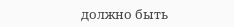должно быть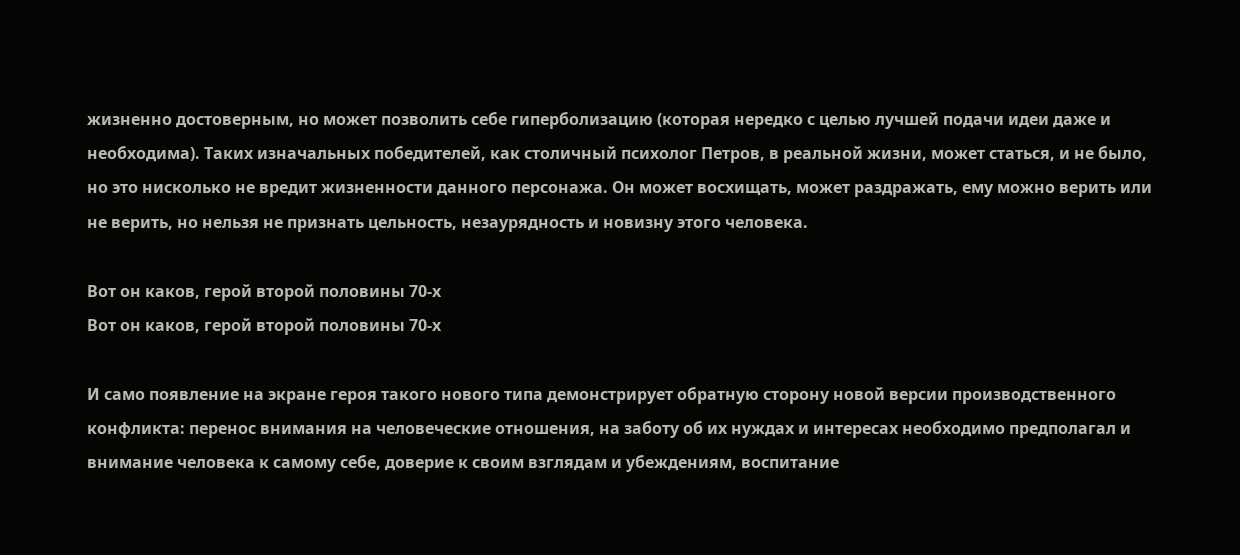жизненно достоверным, но может позволить себе гиперболизацию (которая нередко с целью лучшей подачи идеи даже и необходима). Таких изначальных победителей, как столичный психолог Петров, в реальной жизни, может статься, и не было, но это нисколько не вредит жизненности данного персонажа. Он может восхищать, может раздражать, ему можно верить или не верить, но нельзя не признать цельность, незаурядность и новизну этого человека.

Вот он каков, герой второй половины 70-х
Вот он каков, герой второй половины 70-х

И само появление на экране героя такого нового типа демонстрирует обратную сторону новой версии производственного конфликта: перенос внимания на человеческие отношения, на заботу об их нуждах и интересах необходимо предполагал и внимание человека к самому себе, доверие к своим взглядам и убеждениям, воспитание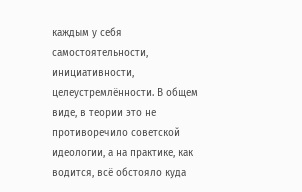каждым у себя самостоятельности, инициативности, целеустремлённости. В общем виде, в теории это не противоречило советской идеологии, а на практике, как водится, всё обстояло куда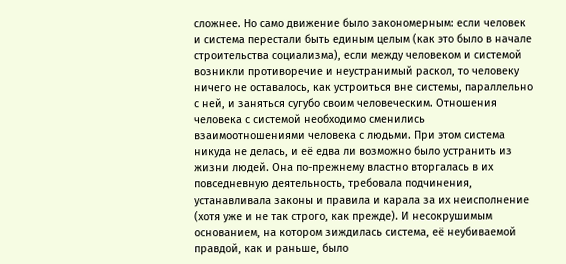сложнее. Но само движение было закономерным: если человек и система перестали быть единым целым (как это было в начале строительства социализма), если между человеком и системой возникли противоречие и неустранимый раскол, то человеку ничего не оставалось, как устроиться вне системы, параллельно с ней, и заняться сугубо своим человеческим. Отношения человека с системой необходимо сменились взаимоотношениями человека с людьми. При этом система никуда не делась, и её едва ли возможно было устранить из жизни людей. Она по-прежнему властно вторгалась в их повседневную деятельность, требовала подчинения, устанавливала законы и правила и карала за их неисполнение (хотя уже и не так строго, как прежде). И несокрушимым основанием, на котором зиждилась система, её неубиваемой правдой, как и раньше, было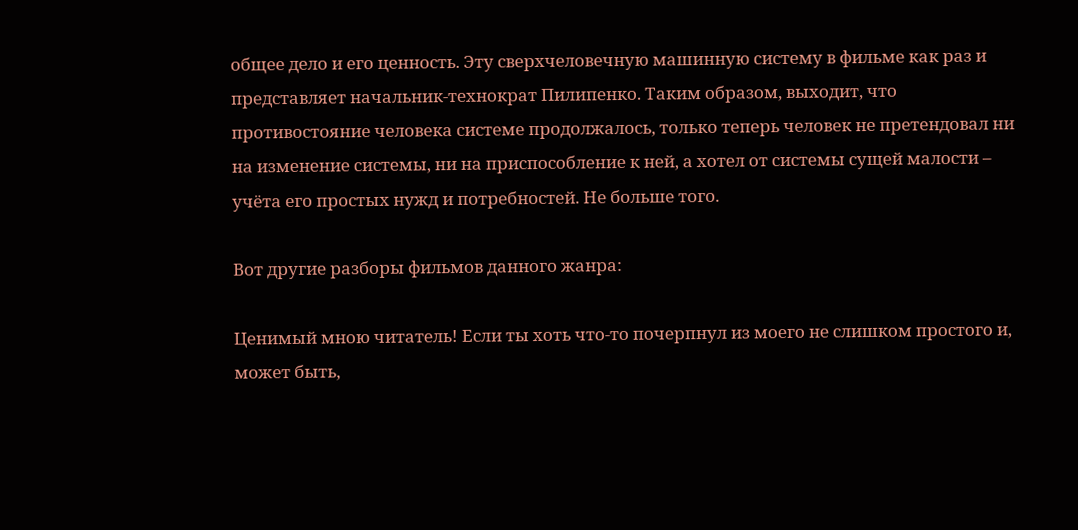общее дело и его ценность. Эту сверхчеловечную машинную систему в фильме как раз и представляет начальник-технократ Пилипенко. Таким образом, выходит, что противостояние человека системе продолжалось, только теперь человек не претендовал ни на изменение системы, ни на приспособление к ней, а хотел от системы сущей малости – учёта его простых нужд и потребностей. Не больше того.

Вот другие разборы фильмов данного жанра:

Ценимый мною читатель! Если ты хоть что-то почерпнул из моего не слишком простого и, может быть,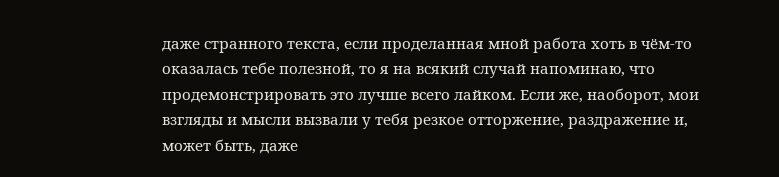даже странного текста, если проделанная мной работа хоть в чём-то оказалась тебе полезной, то я на всякий случай напоминаю, что продемонстрировать это лучше всего лайком. Если же, наоборот, мои взгляды и мысли вызвали у тебя резкое отторжение, раздражение и, может быть, даже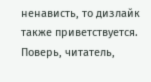ненависть, то дизлайк также приветствуется. Поверь, читатель,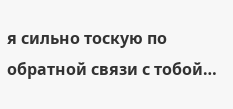я сильно тоскую по обратной связи с тобой…